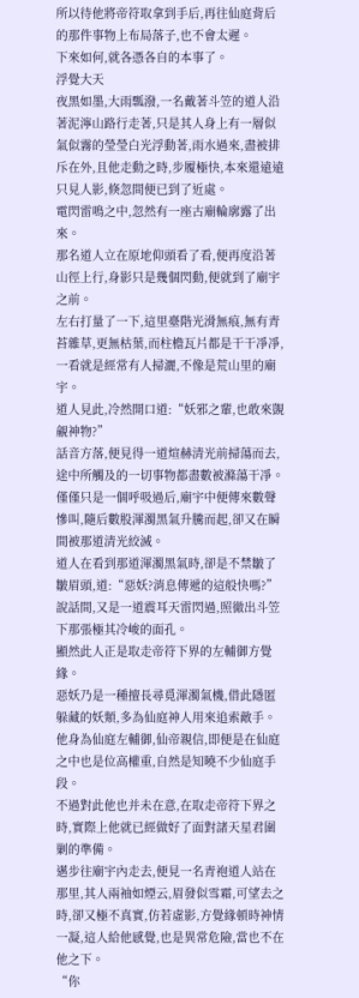所以待他將帝符取拿到手后,再往仙庭背后的那件事物上布局落子,也不會太遲。
下來如何,就各憑各自的本事了。
浮覺大天
夜黑如墨,大雨瓢潑,一名戴著斗笠的道人沿著泥濘山路行走著,只是其人身上有一層似氣似霧的瑩瑩白光浮動著,雨水過來,盡被排斥在外,且他走動之時,步履極快,本來還遠遠只見人影,倏忽間便已到了近處。
電閃雷鳴之中,忽然有一座古廟輪廓露了出來。
那名道人立在原地仰頭看了看,便再度沿著山徑上行,身影只是幾個閃動,便就到了廟宇之前。
左右打量了一下,這里臺階光滑無痕,無有青苔雜草,更無枯葉,而柱檐瓦片都是干干凈凈,一看就是經常有人掃灑,不像是荒山里的廟宇。
道人見此,冷然開口道:“妖邪之輩,也敢來覬覦神物?”
話音方落,便見得一道煊赫清光前掃蕩而去,途中所觸及的一切事物都盡數被滌蕩干凈。
僅僅只是一個呼吸過后,廟宇中便傳來數聲慘叫,隨后數股渾濁黑氣升騰而起,卻又在瞬間被那道清光絞滅。
道人在看到那道渾濁黑氣時,卻是不禁皺了皺眉頭,道:“惡妖?消息傳遞的這般快嗎?”
說話間,又是一道震耳天雷閃過,照徹出斗笠下那張極其冷峻的面孔。
顯然此人正是取走帝符下界的左輔御方覺緣。
惡妖乃是一種擅長尋覓渾濁氣機,借此隱匿躲藏的妖類,多為仙庭神人用來追索敵手。
他身為仙庭左輔御,仙帝親信,即便是在仙庭之中也是位高權重,自然是知曉不少仙庭手段。
不過對此他也并未在意,在取走帝符下界之時,實際上他就已經做好了面對諸天星君圍剿的準備。
邁步往廟宇內走去,便見一名青袍道人站在那里,其人兩袖如煙云,眉發似雪霜,可望去之時,卻又極不真實,仿若虛影,方覺緣頓時神情一凝,這人給他感覺,也是異常危險,當也不在他之下。
“你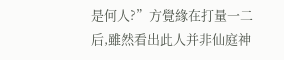是何人?”方覺緣在打量一二后,雖然看出此人并非仙庭神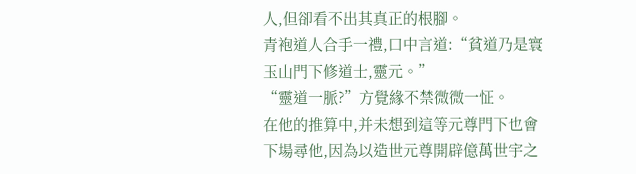人,但卻看不出其真正的根腳。
青袍道人合手一禮,口中言道:“貧道乃是寰玉山門下修道士,靈元。”
“靈道一脈?”方覺緣不禁微微一怔。
在他的推算中,并未想到這等元尊門下也會下場尋他,因為以造世元尊開辟億萬世宇之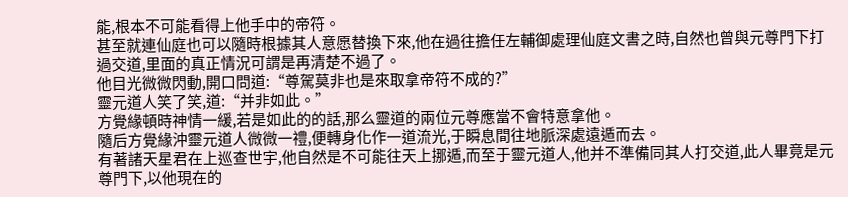能,根本不可能看得上他手中的帝符。
甚至就連仙庭也可以隨時根據其人意愿替換下來,他在過往擔任左輔御處理仙庭文書之時,自然也曾與元尊門下打過交道,里面的真正情況可謂是再清楚不過了。
他目光微微閃動,開口問道:“尊駕莫非也是來取拿帝符不成的?”
靈元道人笑了笑,道:“并非如此。”
方覺緣頓時神情一緩,若是如此的的話,那么靈道的兩位元尊應當不會特意拿他。
隨后方覺緣沖靈元道人微微一禮,便轉身化作一道流光,于瞬息間往地脈深處遠遁而去。
有著諸天星君在上巡查世宇,他自然是不可能往天上挪遁,而至于靈元道人,他并不準備同其人打交道,此人畢竟是元尊門下,以他現在的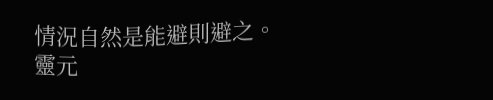情況自然是能避則避之。
靈元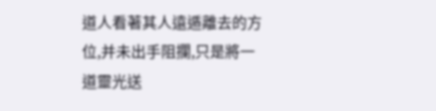道人看著其人遠遁離去的方位,并未出手阻攔,只是將一道靈光送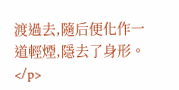渡過去,隨后便化作一道輕煙,隱去了身形。</p>